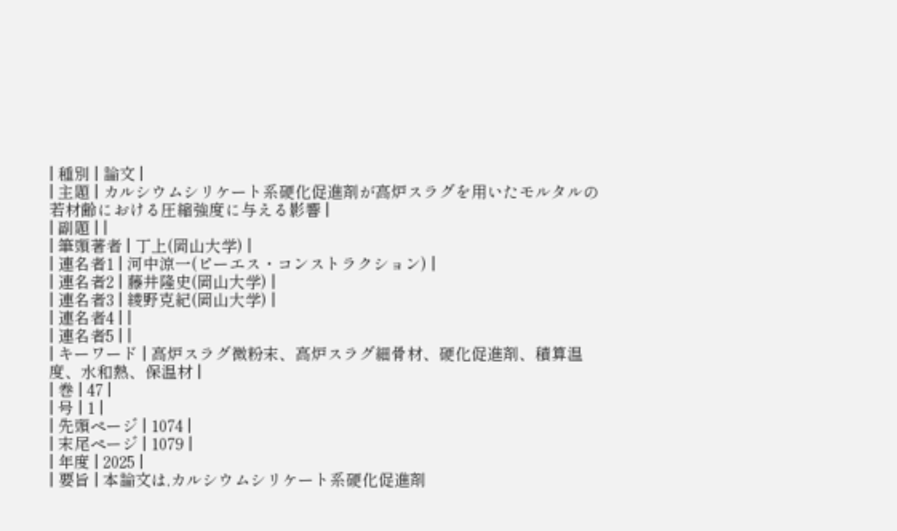| 種別 | 論文 |
| 主題 | カルシウムシリケート系硬化促進剤が高炉スラグを用いたモルタルの若材齢における圧縮強度に与える影響 |
| 副題 | |
| 筆頭著者 | 丁上(岡山大学) |
| 連名者1 | 河中涼一(ピーエス・コンストラクション) |
| 連名者2 | 藤井隆史(岡山大学) |
| 連名者3 | 綾野克紀(岡山大学) |
| 連名者4 | |
| 連名者5 | |
| キーワード | 高炉スラグ微粉末、高炉スラグ細骨材、硬化促進剤、積算温度、水和熱、保温材 |
| 巻 | 47 |
| 号 | 1 |
| 先頭ページ | 1074 |
| 末尾ページ | 1079 |
| 年度 | 2025 |
| 要旨 | 本論文は,カルシウムシリケート系硬化促進剤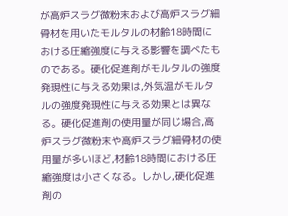が高炉スラグ微粉末および高炉スラグ細骨材を用いたモルタルの材齢18時間における圧縮強度に与える影響を調べたものである。硬化促進剤がモルタルの強度発現性に与える効果は,外気温がモルタルの強度発現性に与える効果とは異なる。硬化促進剤の使用量が同じ場合,高炉スラグ微粉末や高炉スラグ細骨材の使用量が多いほど,材齢18時間における圧縮強度は小さくなる。しかし,硬化促進剤の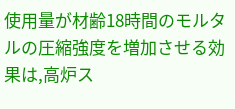使用量が材齢18時間のモルタルの圧縮強度を増加させる効果は,高炉ス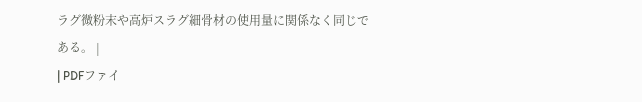ラグ微粉末や高炉スラグ細骨材の使用量に関係なく同じである。 |
| PDFファイ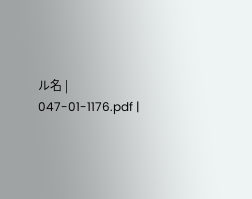ル名 | 047-01-1176.pdf |